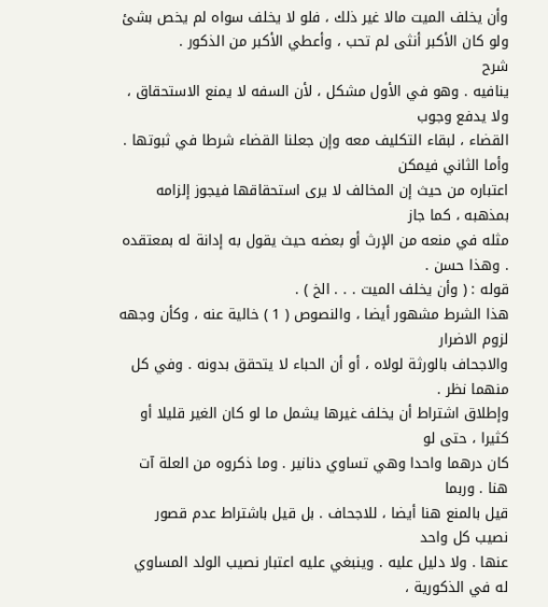وأن يخلف الميت مالا غير ذلك ، فلو لا يخلف سواه لم يخص بشئ
ولو كان الأكبر أنثى لم تحب ، وأعطي الأكبر من الذكور .
شرح
ينافيه . وهو في الأول مشكل ، لأن السفه لا يمنع الاستحقاق ، ولا يدفع وجوب
القضاء ، لبقاء التكليف معه وإن جعلنا القضاء شرطا في ثبوتها . وأما الثاني فيمكن
اعتباره من حيث إن المخالف لا يرى استحقاقها فيجوز إلزامه بمذهبه ، كما جاز
مثله في منعه من الإرث أو بعضه حيث يقول به إدانة له بمعتقده . وهذا حسن .
قوله : ( وأن يخلف الميت . . . الخ ) .
هذا الشرط مشهور أيضا ، والنصوص ( 1 ) خالية عنه ، وكأن وجهه لزوم الاضرار
والاجحاف بالورثة لولاه ، أو أن الحباء لا يتحقق بدونه . وفي كل منهما نظر .
وإطلاق اشتراط أن يخلف غيرها يشمل ما لو كان الغير قليلا أو كثيرا ، حتى لو
كان درهما واحدا وهي تساوي دنانير . وما ذكروه من العلة آت هنا . وربما
قيل بالمنع هنا أيضا ، للاجحاف . بل قيل باشتراط عدم قصور نصيب كل واحد
عنها . ولا دليل عليه . وينبغي عليه اعتبار نصيب الولد المساوي له في الذكورية ،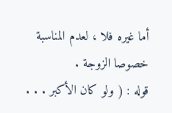أما غيره فلا ، لعدم المناسبة خصوصا الزوجة .
قوله : ( ولو كان الأكبر . . .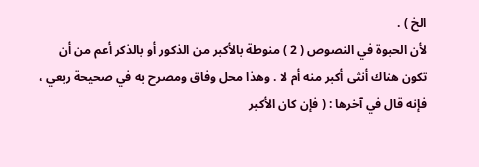الخ ) .
لأن الحبوة في النصوص ( 2 ) منوطة بالأكبر من الذكور أو بالذكر أعم من أن
تكون هناك أنثى أكبر منه أم لا . وهذا محل وفاق ومصرح به في صحيحة ربعي ،
فإنه قال في آخرها : ( فإن كان الأكبر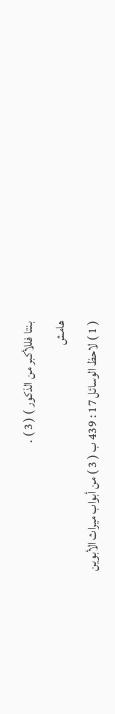بنتا فللأكبر من الذكور ) ( 3 ) .
هامش
( 1 ) لاحظ الوسائل 17 : 439 ب ( 3 ) من أبواب ميراث الأبوين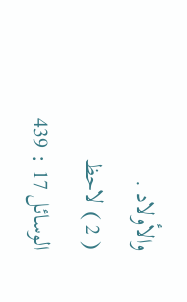والأولاد .
( 2 ) لاحظ الوسائل 17 : 439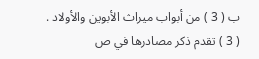ب ( 3 ) من أبواب ميراث الأبوين والأولاد .
( 3 ) تقدم ذكر مصادرها في ص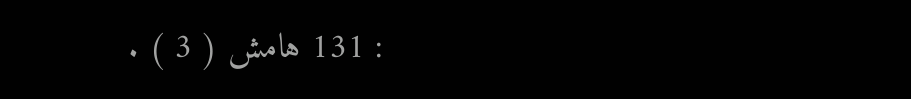: 131 هامش ( 3 ) .